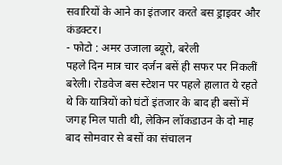सवारियों के आने का इंतजार करते बस ड्राइवर और कंडक्टर।
- फोटो : अमर उजाला ब्यूरो, बरेली
पहले दिन मात्र चार दर्जन बसें ही सफर पर निकलीं
बरेली। रोडवेज बस स्टेशन पर पहले हालात ये रहते थे कि यात्रियों को घंटों इंतजार के बाद ही बसों में जगह मिल पाती थी, लेकिन लॉकडाउन के दो माह बाद सोमवार से बसों का संचालन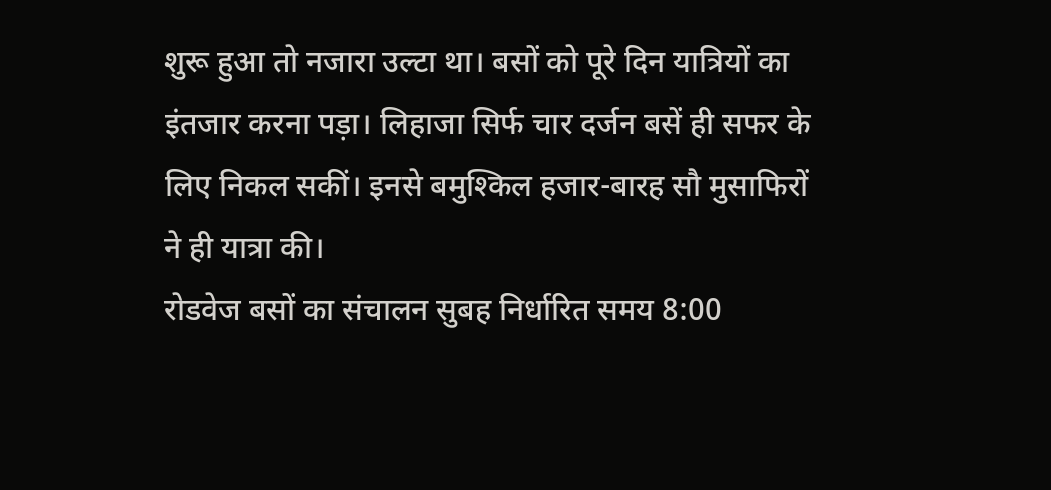शुरू हुआ तो नजारा उल्टा था। बसों को पूरे दिन यात्रियों का इंतजार करना पड़ा। लिहाजा सिर्फ चार दर्जन बसें ही सफर के लिए निकल सकीं। इनसे बमुश्किल हजार-बारह सौ मुसाफिरों ने ही यात्रा की।
रोडवेज बसों का संचालन सुबह निर्धारित समय 8:00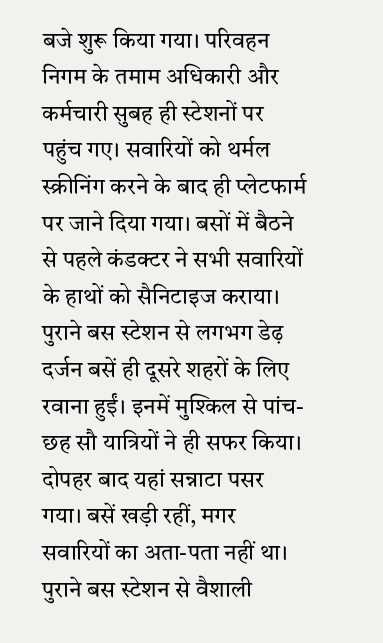बजे शुरू किया गया। परिवहन निगम के तमाम अधिकारी और कर्मचारी सुबह ही स्टेशनों पर पहुंच गए। सवारियों को थर्मल स्क्रीनिंग करने के बाद ही प्लेटफार्म पर जाने दिया गया। बसों में बैठने से पहले कंडक्टर ने सभी सवारियों के हाथों को सैनिटाइज कराया। पुराने बस स्टेशन से लगभग डेढ़ दर्जन बसें ही दूसरे शहरों के लिए रवाना हुईं। इनमें मुश्किल से पांच-छह सौ यात्रियों ने ही सफर किया। दोपहर बाद यहां सन्नाटा पसर गया। बसें खड़ी रहीं, मगर सवारियों का अता-पता नहीं था। पुराने बस स्टेशन से वैशाली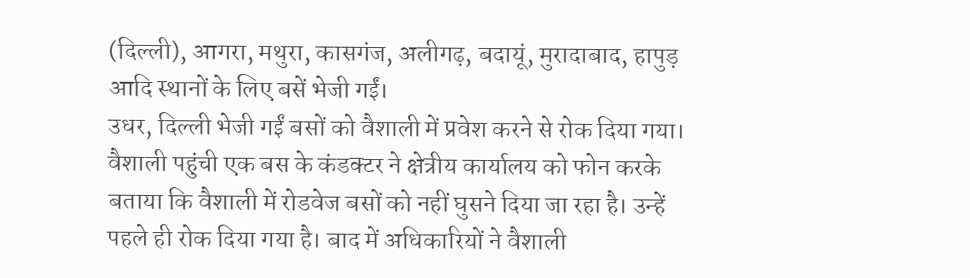(दिल्ली), आगरा, मथुरा, कासगंज, अलीगढ़, बदायूं, मुरादाबाद, हापुड़ आदि स्थानों के लिए बसें भेजी गईं।
उधर, दिल्ली भेजी गईं बसों को वैशाली में प्रवेश करने से रोक दिया गया। वैशाली पहुंची एक बस के कंडक्टर ने क्षेत्रीय कार्यालय को फोन करके बताया कि वैशाली में रोडवेज बसों को नहीं घुसने दिया जा रहा है। उन्हें पहले ही रोक दिया गया है। बाद में अधिकारियों ने वैशाली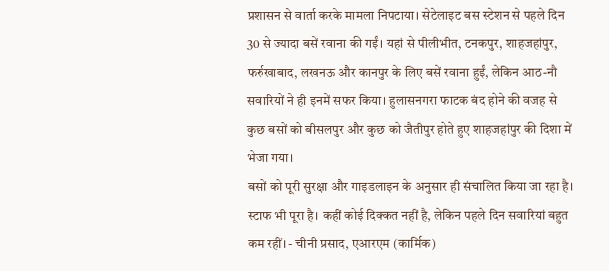प्रशासन से वार्ता करके मामला निपटाया। सेटेलाइट बस स्टेशन से पहले दिन 30 से ज्यादा बसें रवाना की गईं। यहां से पीलीभीत, टनकपुर, शाहजहांपुर, फर्रुखाबाद, लखनऊ और कानपुर के लिए बसें रवाना हुईं, लेकिन आठ-नौ सवारियों ने ही इनमें सफर किया। हुलासनगरा फाटक बंद होने की वजह से कुछ बसों को बीसलपुर और कुछ को जैतीपुर होते हुए शाहजहांपुर की दिशा में भेजा गया।
बसों को पूरी सुरक्षा और गाइडलाइन के अनुसार ही संचालित किया जा रहा है। स्टाफ भी पूरा है। कहीं कोई दिक्कत नहीं है, लेकिन पहले दिन सवारियां बहुत कम रहीं। - चीनी प्रसाद, एआरएम (कार्मिक)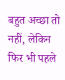बहुत अच्छा तो नहीं, लेकिन फिर भी पहले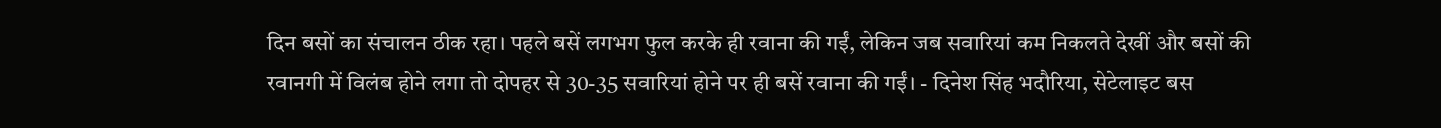दिन बसों का संचालन ठीक रहा। पहले बसें लगभग फुल करके ही रवाना की गईं, लेकिन जब सवारियां कम निकलते देखीं और बसों की रवानगी में विलंब होने लगा तो दोपहर से 30-35 सवारियां होने पर ही बसें रवाना की गईं। - दिनेश सिंह भदौरिया, सेटेलाइट बस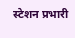स्टेशन प्रभारी